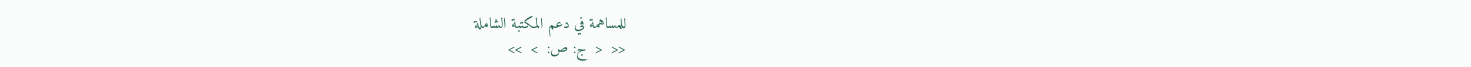للمساهمة في دعم المكتبة الشاملة
<<  <  ج: ص:  >  >>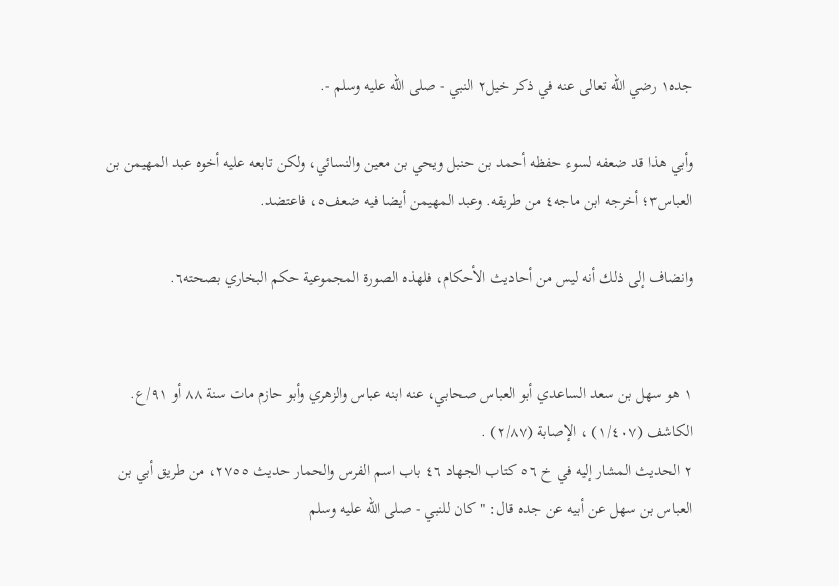جده١ رضي الله تعالى عنه في ذكر خيل٢ النبي - صلى الله عليه وسلم -.

وأبي هذا قد ضعفه لسوء حفظه أحمد بن حنبل ويحي بن معين والنسائي، ولكن تابعه عليه أخوه عبد المهيمن بن العباس٣؛ أخرجه ابن ماجه٤ من طريقه. وعبد المهيمن أيضا فيه ضعف٥، فاعتضد.

وانضاف إلى ذلك أنه ليس من أحاديث الأحكام، فلهذه الصورة المجموعية حكم البخاري بصحته٦.


١ هو سهل بن سعد الساعدي أبو العباس صحابي، عنه ابنه عباس والزهري وأبو حازم مات سنة ٨٨ أو ٩١/ع. الكاشف (١/٤٠٧) ، الإصابة (٢/٨٧) .
٢ الحديث المشار إليه في خ ٥٦ كتاب الجهاد ٤٦ باب اسم الفرس والحمار حديث ٢٧٥٥، من طريق أبي بن العباس بن سهل عن أبيه عن جده قال: "كان للنبي - صلى الله عليه وسلم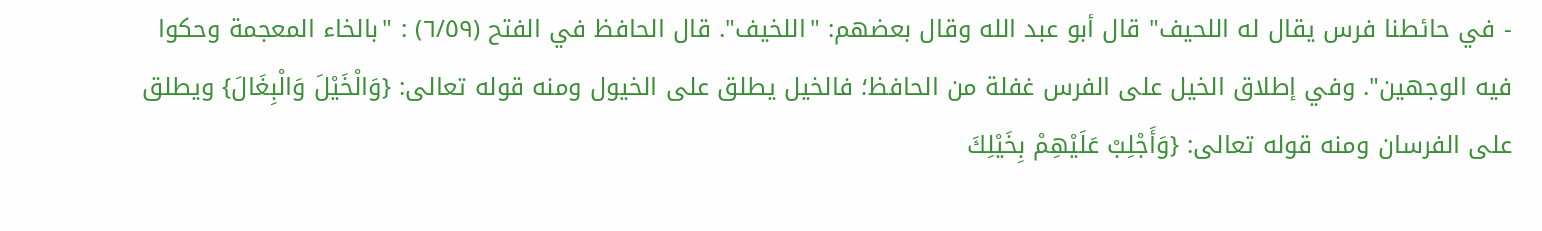- في حائطنا فرس يقال له اللحيف" قال أبو عبد الله وقال بعضهم: "اللخيف". قال الحافظ في الفتح (٦/٥٩) : "بالخاء المعجمة وحكوا فيه الوجهين". وفي إطلاق الخيل على الفرس غفلة من الحافظ؛ فالخيل يطلق على الخيول ومنه قوله تعالى: {وَالْخَيْلَ وَالْبِغَالَ} ويطلق على الفرسان ومنه قوله تعالى: {وَأَجْلِبْ عَلَيْهِمْ بِخَيْلِكَ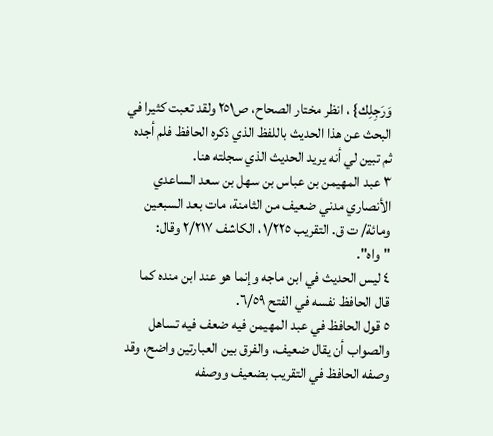وَرَجِلِك} ، انظر مختار الصحاح، ص٢٥١ ولقد تعبت كثيرا في البحث عن هذا الحديث باللفظ الذي ذكره الحافظ فلم أجده ثم تبين لي أنه يريد الحديث الذي سجلته هنا.
٣ عبد المهيمن بن عباس بن سهل بن سعد الساعدي الأنصاري مدني ضعيف من الثامنة، مات بعد السبعين ومائة/ ت ق. التقريب ١/٢٢٥، الكاشف ٢/٢١٧ وقال: "واه".
٤ ليس الحديث في ابن ماجه وإنما هو عند ابن منده كما قال الحافظ نفسه في الفتح ٦/٥٩.
٥ قول الحافظ في عبد المهيمن فيه ضعف فيه تساهل والصواب أن يقال ضعيف، والفرق بين العبارتين واضح، وقد وصفه الحافظ في التقريب بضعيف ووصفه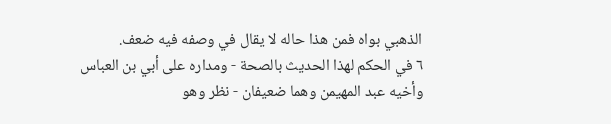الذهبي بواه فمن هذا حاله لا يقال في وصفه فيه ضعف.
٦ في الحكم لهذا الحديث بالصحة - ومداره على أبي بن العباس وأخيه عبد المهيمن وهما ضعيفان - نظر وهو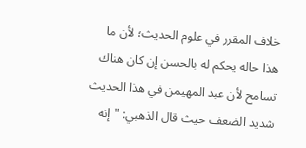خلاف المقرر في علوم الحديث؛ لأن ما هذا حاله يحكم له بالحسن إن كان هناك تسامح لأن عبد المهيمن في هذا الحديث شديد الضعف حيث قال الذهبي: "إنه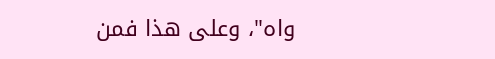واه"، وعلى هذا فمن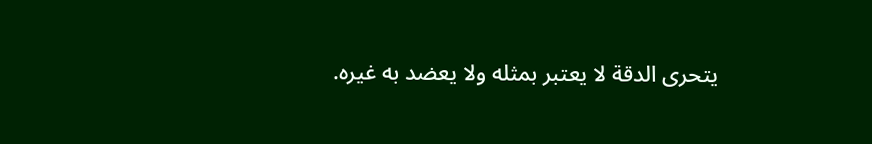يتحرى الدقة لا يعتبر بمثله ولا يعضد به غيره.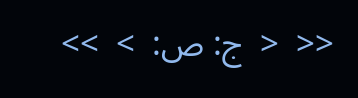<<  <  ج: ص:  >  >>